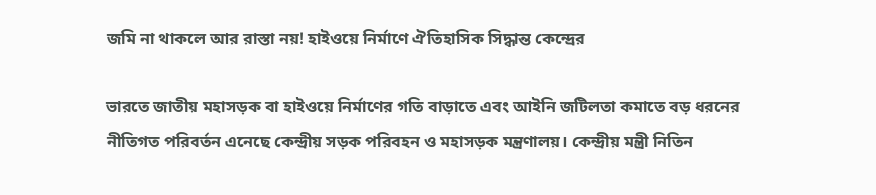জমি না থাকলে আর রাস্তা নয়! হাইওয়ে নির্মাণে ঐতিহাসিক সিদ্ধান্ত কেন্দ্রের

ভারতে জাতীয় মহাসড়ক বা হাইওয়ে নির্মাণের গতি বাড়াতে এবং আইনি জটিলতা কমাতে বড় ধরনের নীতিগত পরিবর্তন এনেছে কেন্দ্রীয় সড়ক পরিবহন ও মহাসড়ক মন্ত্রণালয়। কেন্দ্রীয় মন্ত্রী নিতিন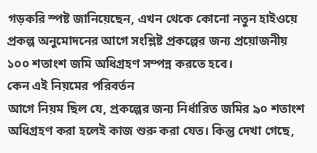গড়করি স্পষ্ট জানিয়েছেন, এখন থেকে কোনো নতুন হাইওয়ে প্রকল্প অনুমোদনের আগে সংশ্লিষ্ট প্রকল্পের জন্য প্রয়োজনীয় ১০০ শতাংশ জমি অধিগ্রহণ সম্পন্ন করতে হবে।
কেন এই নিয়মের পরিবর্তন
আগে নিয়ম ছিল যে, প্রকল্পের জন্য নির্ধারিত জমির ৯০ শতাংশ অধিগ্রহণ করা হলেই কাজ শুরু করা যেত। কিন্তু দেখা গেছে,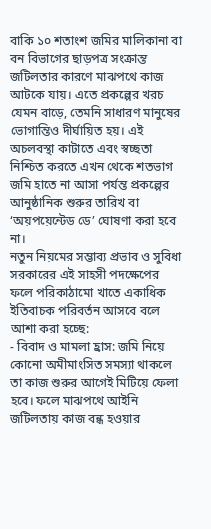বাকি ১০ শতাংশ জমির মালিকানা বা বন বিভাগের ছাড়পত্র সংক্রান্ত জটিলতার কারণে মাঝপথে কাজ আটকে যায়। এতে প্রকল্পের খরচ যেমন বাড়ে, তেমনি সাধারণ মানুষের ভোগান্তিও দীর্ঘায়িত হয়। এই অচলবস্থা কাটাতে এবং স্বচ্ছতা নিশ্চিত করতে এখন থেকে শতভাগ জমি হাতে না আসা পর্যন্ত প্রকল্পের আনুষ্ঠানিক শুরুর তারিখ বা ‘অয়পয়েন্টেড ডে’ ঘোষণা করা হবে না।
নতুন নিয়মের সম্ভাব্য প্রভাব ও সুবিধা
সরকারের এই সাহসী পদক্ষেপের ফলে পরিকাঠামো খাতে একাধিক ইতিবাচক পরিবর্তন আসবে বলে আশা করা হচ্ছে:
- বিবাদ ও মামলা হ্রাস: জমি নিয়ে কোনো অমীমাংসিত সমস্যা থাকলে তা কাজ শুরুর আগেই মিটিয়ে ফেলা হবে। ফলে মাঝপথে আইনি জটিলতায় কাজ বন্ধ হওয়ার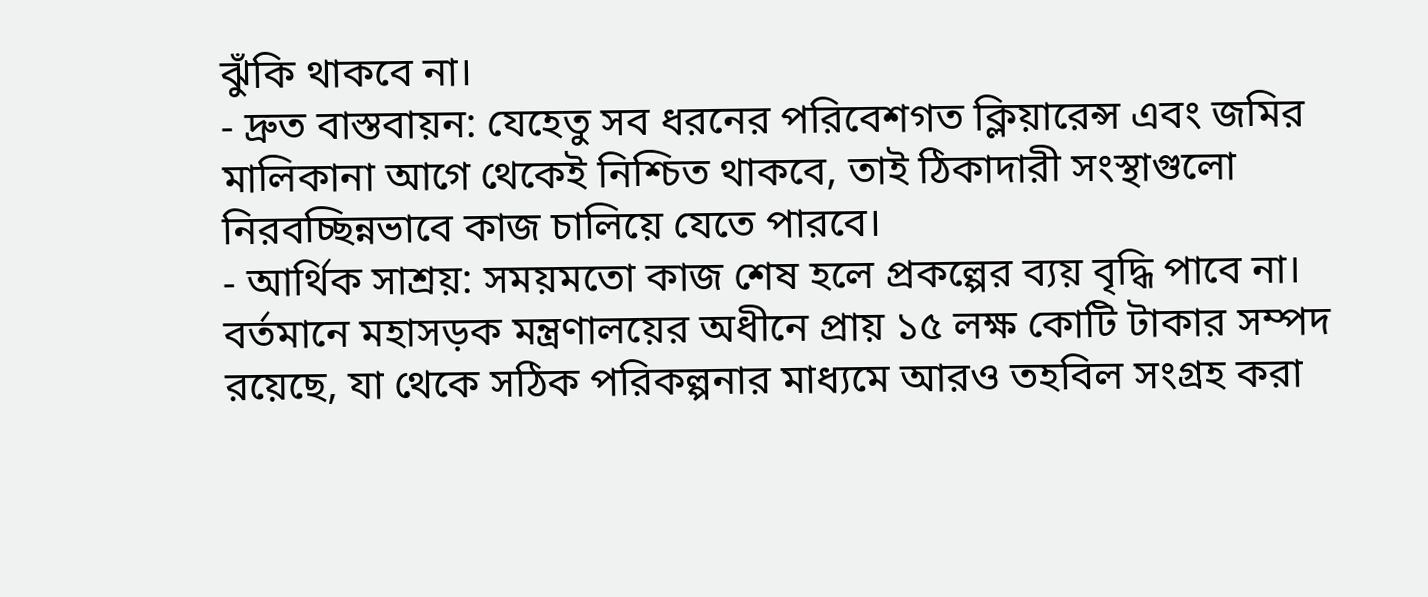ঝুঁকি থাকবে না।
- দ্রুত বাস্তবায়ন: যেহেতু সব ধরনের পরিবেশগত ক্লিয়ারেন্স এবং জমির মালিকানা আগে থেকেই নিশ্চিত থাকবে, তাই ঠিকাদারী সংস্থাগুলো নিরবচ্ছিন্নভাবে কাজ চালিয়ে যেতে পারবে।
- আর্থিক সাশ্রয়: সময়মতো কাজ শেষ হলে প্রকল্পের ব্যয় বৃদ্ধি পাবে না। বর্তমানে মহাসড়ক মন্ত্রণালয়ের অধীনে প্রায় ১৫ লক্ষ কোটি টাকার সম্পদ রয়েছে, যা থেকে সঠিক পরিকল্পনার মাধ্যমে আরও তহবিল সংগ্রহ করা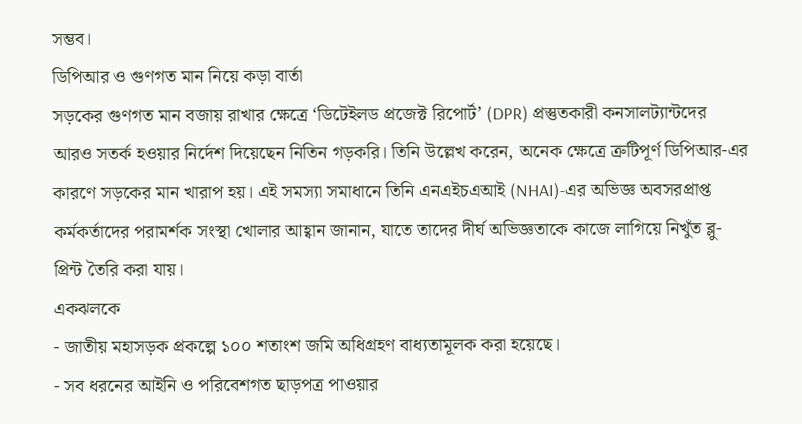সম্ভব।
ডিপিআর ও গুণগত মান নিয়ে কড়া বার্তা
সড়কের গুণগত মান বজায় রাখার ক্ষেত্রে ‘ডিটেইলড প্রজেক্ট রিপোর্ট’ (DPR) প্রস্তুতকারী কনসালট্যান্টদের আরও সতর্ক হওয়ার নির্দেশ দিয়েছেন নিতিন গড়করি। তিনি উল্লেখ করেন, অনেক ক্ষেত্রে ত্রুটিপূর্ণ ডিপিআর-এর কারণে সড়কের মান খারাপ হয়। এই সমস্যা সমাধানে তিনি এনএইচএআই (NHAI)-এর অভিজ্ঞ অবসরপ্রাপ্ত কর্মকর্তাদের পরামর্শক সংস্থা খোলার আহ্বান জানান, যাতে তাদের দীর্ঘ অভিজ্ঞতাকে কাজে লাগিয়ে নিখুঁত ব্লু-প্রিন্ট তৈরি করা যায়।
একঝলকে
- জাতীয় মহাসড়ক প্রকল্পে ১০০ শতাংশ জমি অধিগ্রহণ বাধ্যতামূলক করা হয়েছে।
- সব ধরনের আইনি ও পরিবেশগত ছাড়পত্র পাওয়ার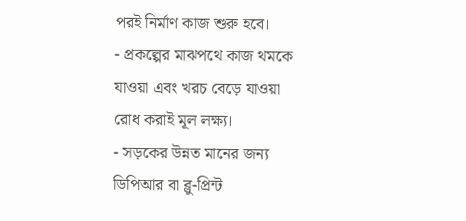পরই নির্মাণ কাজ শুরু হবে।
- প্রকল্পের মাঝপথে কাজ থমকে যাওয়া এবং খরচ বেড়ে যাওয়া রোধ করাই মূল লক্ষ্য।
- সড়কের উন্নত মানের জন্য ডিপিআর বা ব্লু-প্রিন্ট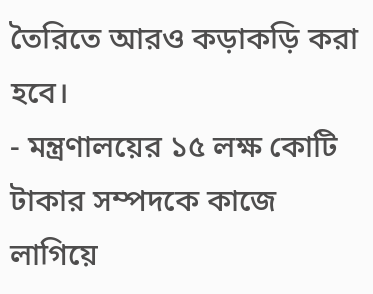তৈরিতে আরও কড়াকড়ি করা হবে।
- মন্ত্রণালয়ের ১৫ লক্ষ কোটি টাকার সম্পদকে কাজে লাগিয়ে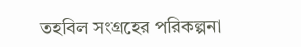তহবিল সংগ্রহের পরিকল্পনা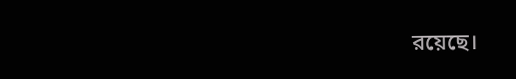রয়েছে।